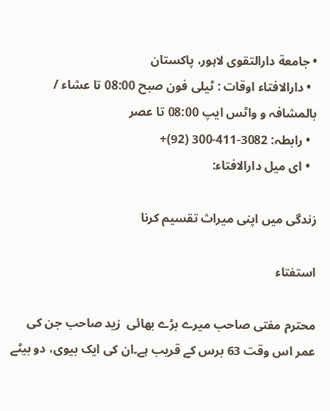• جامعة دارالتقوی لاہور، پاکستان
  • دارالافتاء اوقات : ٹیلی فون صبح 08:00 تا عشاء / بالمشافہ و واٹس ایپ 08:00 تا عصر
  • رابطہ: 3082-411-300 (92)+
  • ای میل دارالافتاء:

زندگی میں اپنی میراث تقسیم کرنا

استفتاء

محترم مفتی صاحب میرے بڑے بھائی  زید صاحب جن کی عمر اس وقت 63 برس کے قریب ہے۔ان کی ایک بیوی، دو بیٹے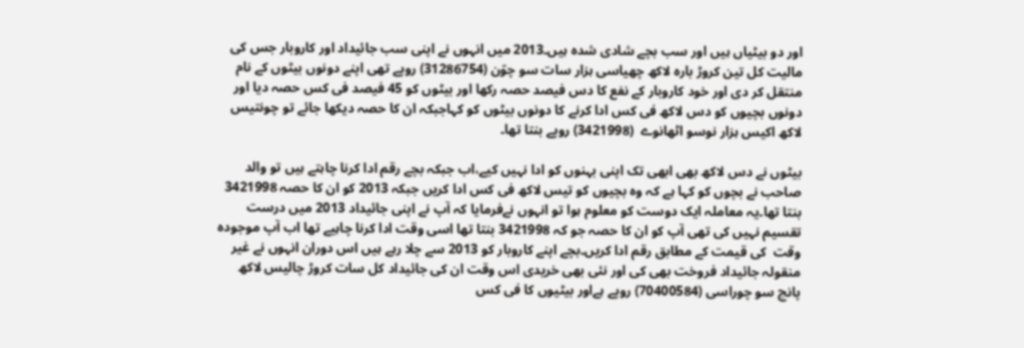اور دو بیٹیاں ہیں اور سب بچے شادی شدہ ہیں۔2013 میں انہوں نے اپنی سب جائیداد اور کاروبار جس کی مالیت کل تین کروڑ بارہ لاکھ چھیاسی ہزار سات سو چوّن (31286754) روپے تھی اپنے دونوں بیٹوں کے نام منتقل کر دی اور خود کاروبار کے نفع کا دس فیصد حصہ رکھا اور بیٹوں کو 45 فیصد فی کس حصہ دیا اور دونوں بچیوں کو دس لاکھ فی کس ادا کرنے کا دونوں بیٹوں کو کہاجبکہ ان کا حصہ دیکھا جائے تو چونتیس لاکھ اکیس ہزار نوسو اٹھانوے  (3421998) روپے بنتا تھا۔

بیٹوں نے دس لاکھ بھی ابھی تک اپنی بہنوں کو ادا نہیں کیے،اب جبکہ بچے رقم ادا کرنا چاہتے ہیں تو والد صاحب نے بچوں کو کہا ہے کہ وہ بچیوں کو تیس لاکھ فی کس ادا کریں جبکہ 2013 کو ان کا حصہ 3421998 بنتا تھا۔یہ معاملہ ایک دوست کو معلوم ہوا تو انہوں نےفرمایا کہ آپ نے اپنی جائیداد 2013 میں درست تقسیم نہیں کی تھی آپ کو ان کا حصہ جو کہ 3421998 بنتا تھا اسی وقت ادا کرنا چاہیے تھا اب آپ موجودہ وقت  کی قیمت کے مطابق رقم ادا کریں۔بچے اپنے کاروبار کو 2013 سے چلا رہے ہیں اس دوران انہوں نے غیر منقولہ جائیداد فروخت بھی کی اور نئی بھی خریدی اس وقت ان کی جائیداد کل سات کروڑ چالیس لاکھ پانچ سو چوراسی (70400584) روپے ہےاور بیٹیوں کا فی کس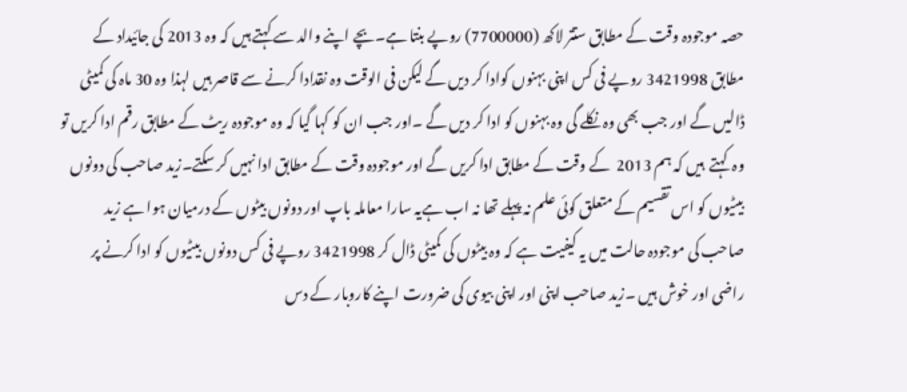حصہ موجودہ وقت کے مطابق ستتر لاکھ (7700000) روپے بنتا ہے۔بچے اپنے والد سے کہتے ہیں کہ وہ 2013 کی جائیداد کے مطابق 3421998 روپے فی کس اپنی بہنوں کوادا کر دیں گے لیکن فی الوقت وہ نقدادا کرنے سے قاصر ہیں لہذا وہ 30 ماہ کی کمیٹی ڈالیں گے اور جب بھی وہ نکلے گی وہ بہنوں کو ادا کر دیں گے ۔اور جب ان کو کہا گیا کہ وہ موجودہ ریٹ کے مطابق رقم ادا کریں تو وہ  کہتے  ہیں کہ ہم 2013  کے وقت کے مطابق ادا کریں گے اور موجودہ وقت کے مطابق ادا نہیں کر سکتے۔زید صاحب کی دونوں بیٹیوں کو اس تقسیم کے متعلق کوئی علم نہ پہلے تھا نہ اب ہےیہ سارا معاملہ باپ اور دونوں بیٹوں کے درمیان ہوا ہے زید  صاحب کی موجودہ حالت میں یہ کیفیت ہے کہ وہ بیٹوں کی کمیٹی ڈال کر 3421998 روپے فی کس دونوں بیٹیوں کو ادا کرنے پر راضی اور خوش ہیں ۔زید صاحب اپنی اور اپنی بیوی کی ضرورت اپنے کاروبار کے دس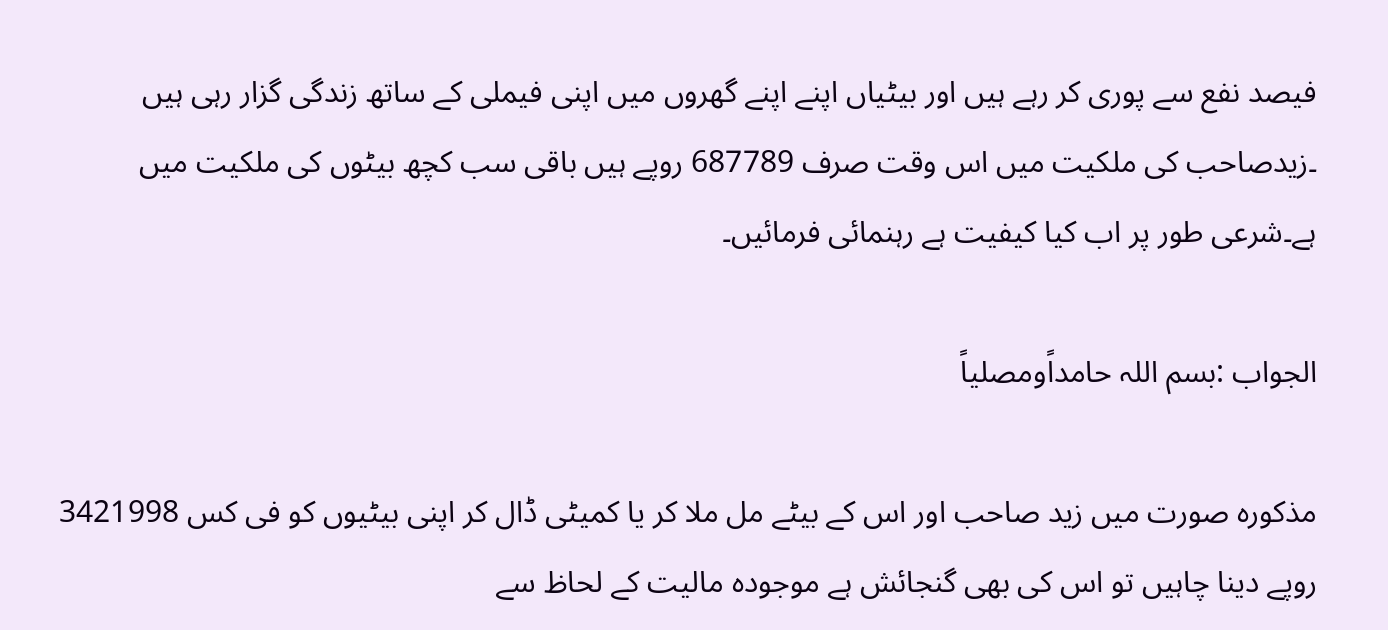فیصد نفع سے پوری کر رہے ہیں اور بیٹیاں اپنے اپنے گھروں میں اپنی فیملی کے ساتھ زندگی گزار رہی ہیں ۔زیدصاحب کی ملکیت میں اس وقت صرف 687789 روپے ہیں باقی سب کچھ بیٹوں کی ملکیت میں ہے۔شرعی طور پر اب کیا کیفیت ہے رہنمائی فرمائیں۔

الجواب :بسم اللہ حامداًومصلیاً

مذکورہ صورت میں زید صاحب اور اس کے بیٹے مل ملا کر یا کمیٹی ڈال کر اپنی بیٹیوں کو فی کس 3421998 روپے دینا چاہیں تو اس کی بھی گنجائش ہے موجودہ مالیت کے لحاظ سے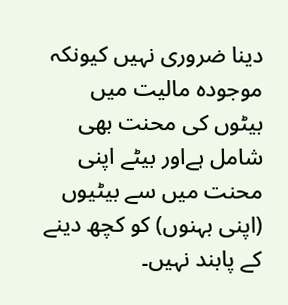دینا ضروری نہیں کیونکہ موجودہ مالیت میں بیٹوں کی محنت بھی شامل ہےاور بیٹے اپنی محنت میں سے بیٹیوں (اپنی بہنوں) کو کچھ دینے کے پابند نہیں۔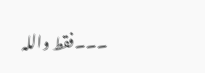۔۔۔فقط واللہ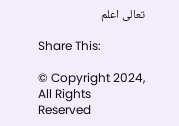تعالی اعلم

Share This:

© Copyright 2024, All Rights Reserved